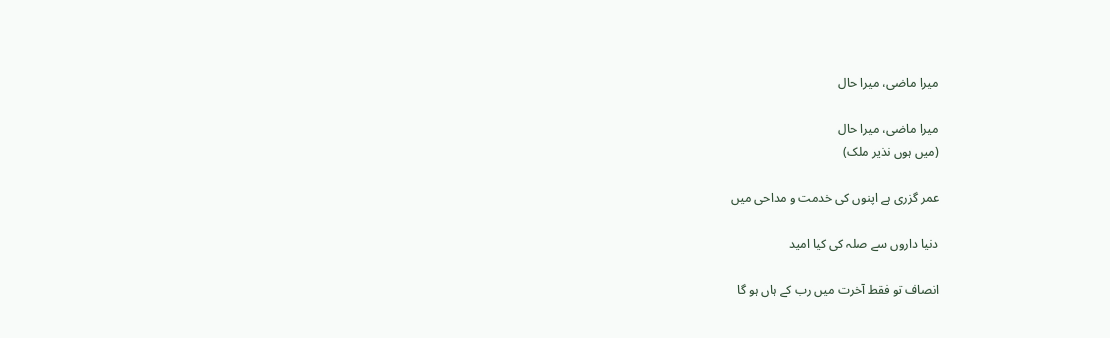میرا ماضی، میرا حال

میرا ماضی، میرا حال
(میں ہوں نذیر ملک)

عمر گزری ہے اپنوں کی خدمت و مداحی میں

دنیا داروں سے صلہ کی کیا امید

انصاف تو فقط آخرت میں رب کے ہاں ہو گا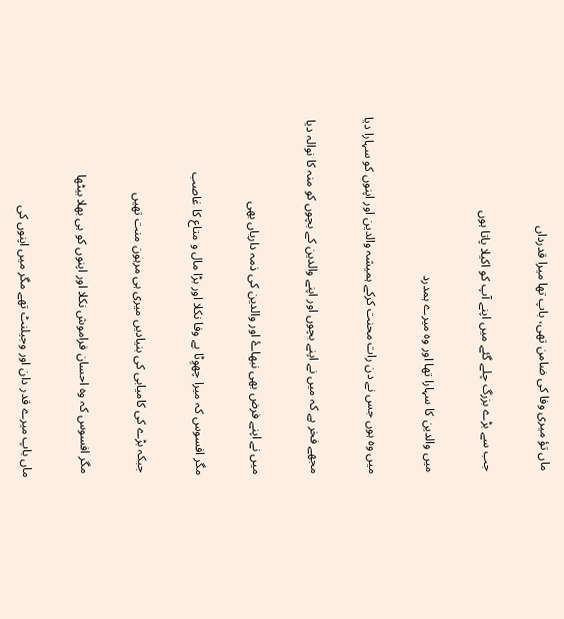ماں تؤ میری وفا کی ضامن تھی، باپ تھا میرا قدرداں

جب سے بڑے بزرگ چلے گئے میں اپنے آپ کو اکیلا پاتا ہوں

میں والدین کا سہارا تھا اور وہ میرے ہمدرد

میں وہ ہوں جس نے دن رات محنت کرکے ہمیشہ والدین اور اپنوں کو سہارا دیا

مجھے فخر ہے کہ میں نے اپنے بچوں اور اپنے والدین کے بچوں کو منہ کا نوالہ دیا

میں نے اپنے فرض بھی نبھاۓ اور والدین کی ذمہ داریاں بھی

مگر افسوس کہ میرا چھوِٹا بے وفا نکلا اور بڑا مال و متاع کا غاصب

 جبکہ بڑے کی کامیابی کی بنیادیں میری ہی مرہون منت تھیں

 مگر افسوس کہ وہ احسان فراموش نکلا اور اپنوں کو ہی بھلا بیٹھا

ماں باپ میرے قدر دان اور وجیلنٹ تھے مگر میں اپنوں کی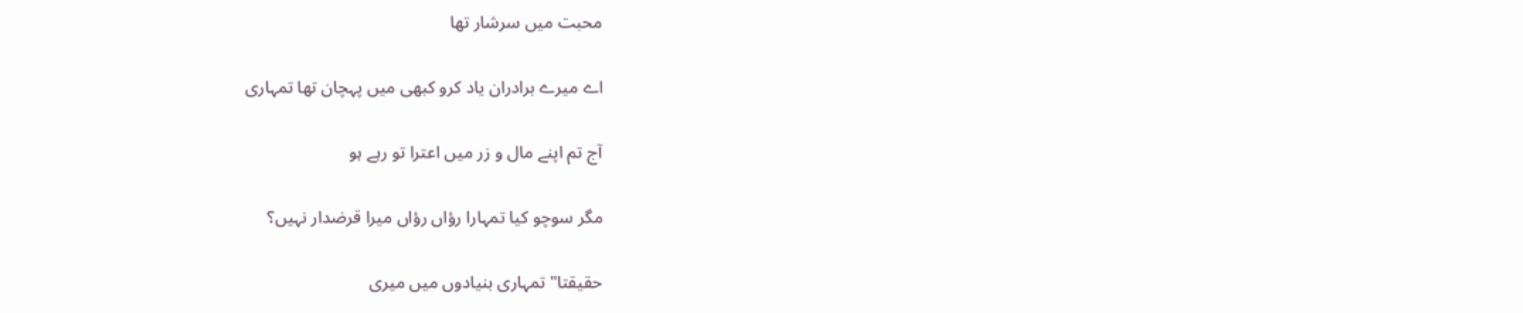محبت میں سرشار تھا

اے میرے برادران یاد کرو کبھی میں پہچان تھا تمہاری

آج تم اپنے مال و زر میں اعترا تو رہے ہو

مگر سوچو کیا تمہارا رؤاں رؤاں میرا قرضدار نہیں؟

حقیقتا" تمہاری بنیادوں میں میری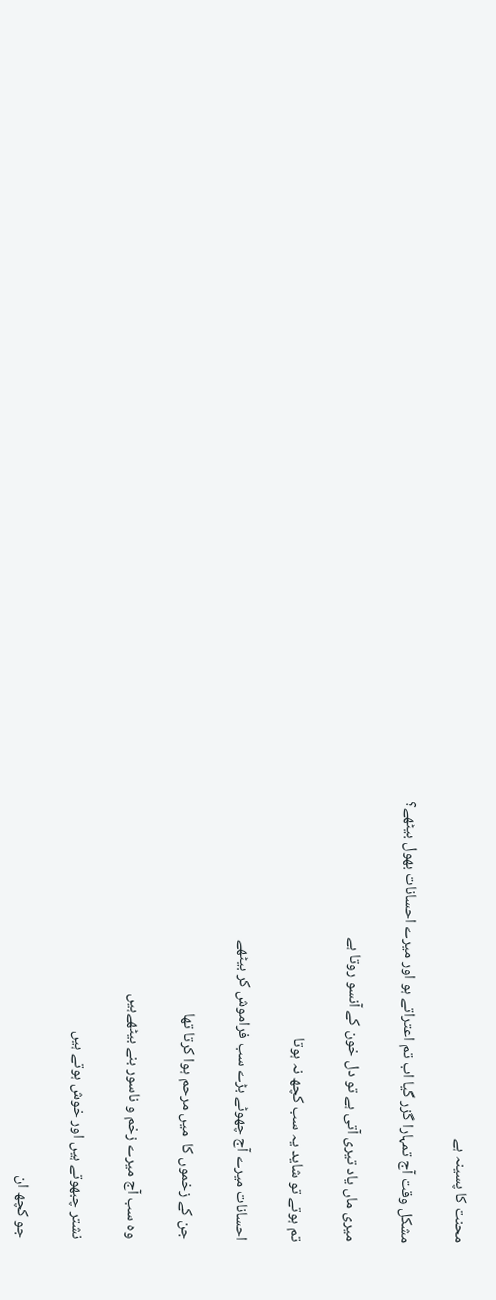محنت کا پسینہ ہے

مشکل وقت آج تمہارا گزر گیا اب تم اعتراتے ہو اور میرے احسانات بھول بیٹھے؟

میری ماں یاد تیری آتی ہے تو دل خون کے آنسو روتا ہے

تم ہوتے تو شاید یہ سب کچھ نہ ہوتا

احسانات میرے آج چھوٹے بڑے سب فراموش کر بیٹھے

جن کے زخموں کا  میں مرحم ہوا کرتا تھا

وہ سب آج میرے زخم و ناسور بنے بیٹھےہیں

نشتر چبھوتے ہیں اور خوش ہوتے ہیں

جو کچھ ان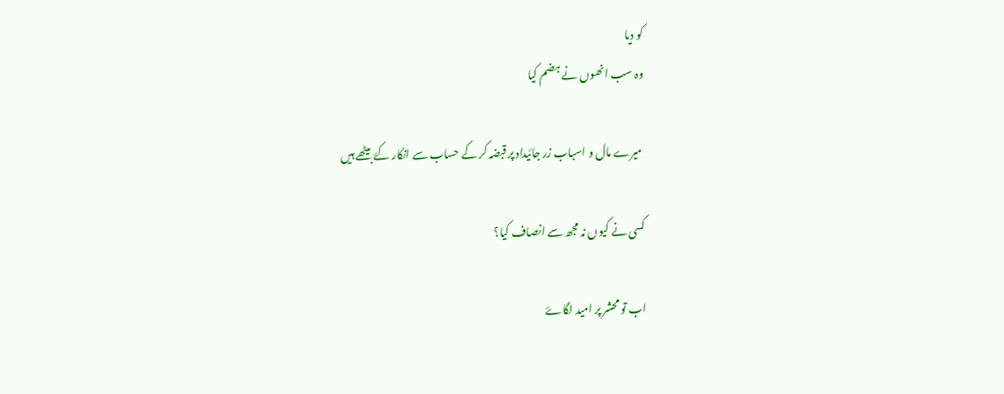کو دیا
وہ سب انھوں نے ہضم کیا

 میرے مال و اسباب زر جائیداد پر قبضہ کر کے حساب سے انکار کۓ بیٹھے ہیں

کسی نے کیوں نہ مجھ سے انصاف کیا؟

اب تو محشر پر امید لگاۓ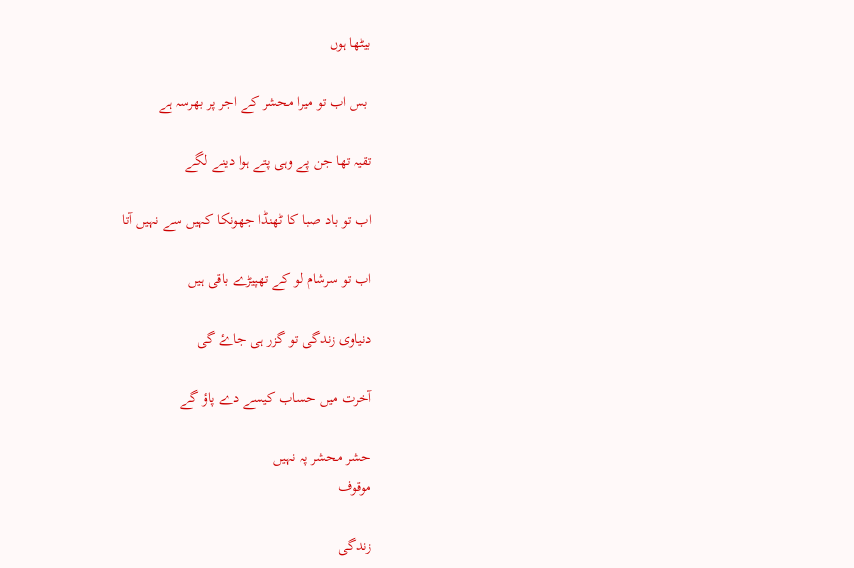بیٹھا ہوں

 بس اب تو میرا محشر کے اجر پر بھرسہ ہے

تقیہ تھا جن پے وہی پتے ہوا دینے لگے

اب تو باد صبا کا ٹھنڈا جھونکا کہیں سے نہیں آتا

اب تو سرشام لو کے تھپیڑے باقی ہیں

دنیاوی زندگی تو گزر ہی جاۓ گی

آخرت میں حساب کیسے دے پاؤ گے

حشر محشر پہ نہیں
موقوف

زندگی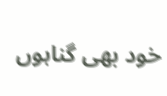خود بھی گناہوں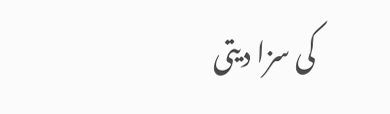کی سزا دیتی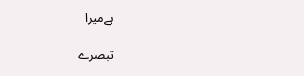ہےمیرا

تبصرے